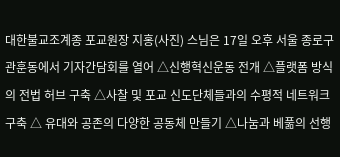대한불교조계종 포교원장 지홍(사진) 스님은 17일 오후 서울 종로구 관훈동에서 기자간담회를 열어 △신행혁신운동 전개 △플랫폼 방식의 전법 허브 구축 △사찰 및 포교 신도단체들과의 수평적 네트워크 구축 △ 유대와 공존의 다양한 공동체 만들기 △나눔과 베풂의 선행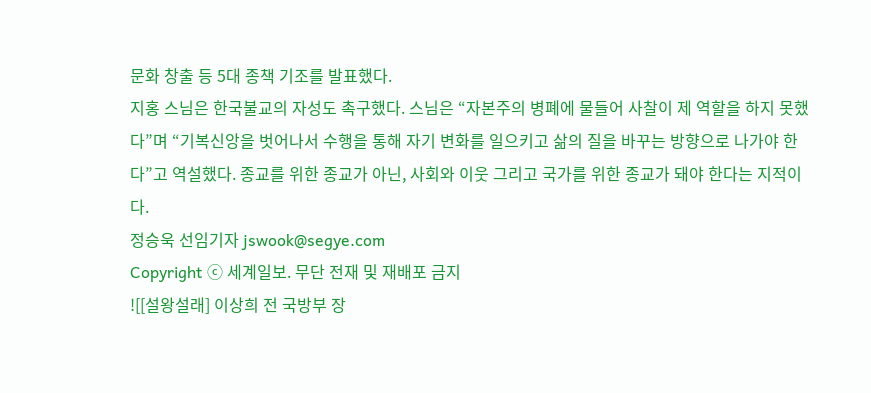문화 창출 등 5대 종책 기조를 발표했다.
지홍 스님은 한국불교의 자성도 촉구했다. 스님은 “자본주의 병폐에 물들어 사찰이 제 역할을 하지 못했다”며 “기복신앙을 벗어나서 수행을 통해 자기 변화를 일으키고 삶의 질을 바꾸는 방향으로 나가야 한다”고 역설했다. 종교를 위한 종교가 아닌, 사회와 이웃 그리고 국가를 위한 종교가 돼야 한다는 지적이다.
정승욱 선임기자 jswook@segye.com
Copyright ⓒ 세계일보. 무단 전재 및 재배포 금지
![[설왕설래] 이상희 전 국방부 장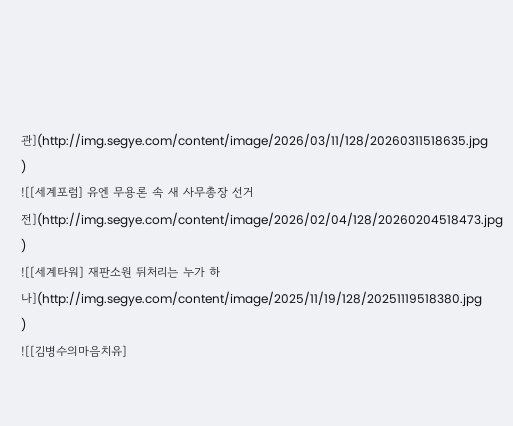관](http://img.segye.com/content/image/2026/03/11/128/20260311518635.jpg
)
![[세계포럼] 유엔 무용론 속 새 사무총장 선거전](http://img.segye.com/content/image/2026/02/04/128/20260204518473.jpg
)
![[세계타워] 재판소원 뒤처리는 누가 하나](http://img.segye.com/content/image/2025/11/19/128/20251119518380.jpg
)
![[김병수의마음치유]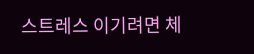스트레스 이기려면 체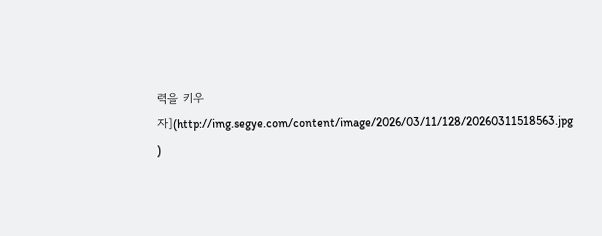력을 키우자](http://img.segye.com/content/image/2026/03/11/128/20260311518563.jpg
)